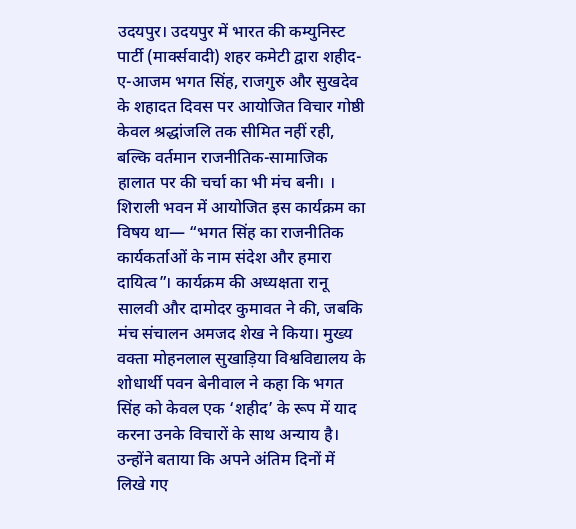उदयपुर। उदयपुर में भारत की कम्युनिस्ट पार्टी (मार्क्सवादी) शहर कमेटी द्वारा शहीद-ए-आजम भगत सिंह, राजगुरु और सुखदेव के शहादत दिवस पर आयोजित विचार गोष्ठी केवल श्रद्धांजलि तक सीमित नहीं रही, बल्कि वर्तमान राजनीतिक-सामाजिक हालात पर की चर्चा का भी मंच बनी। । शिराली भवन में आयोजित इस कार्यक्रम का विषय था— “भगत सिंह का राजनीतिक कार्यकर्ताओं के नाम संदेश और हमारा दायित्व”। कार्यक्रम की अध्यक्षता रानू सालवी और दामोदर कुमावत ने की, जबकि मंच संचालन अमजद शेख ने किया। मुख्य वक्ता मोहनलाल सुखाड़िया विश्वविद्यालय के शोधार्थी पवन बेनीवाल ने कहा कि भगत सिंह को केवल एक ‘शहीद’ के रूप में याद करना उनके विचारों के साथ अन्याय है। उन्होंने बताया कि अपने अंतिम दिनों में लिखे गए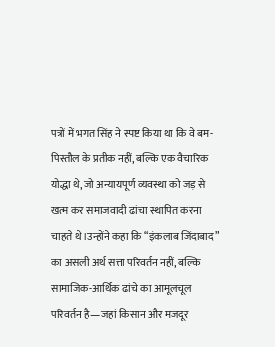पत्रों में भगत सिंह ने स्पष्ट किया था कि वे बम-पिस्तौल के प्रतीक नहीं, बल्कि एक वैचारिक योद्धा थे, जो अन्यायपूर्ण व्यवस्था को जड़ से खत्म कर समाजवादी ढांचा स्थापित करना चाहते थे।उन्होंने कहा कि “इंकलाब जिंदाबाद” का असली अर्थ सत्ता परिवर्तन नहीं, बल्कि सामाजिक-आर्थिक ढांचे का आमूलचूल परिवर्तन है—जहां किसान और मजदूर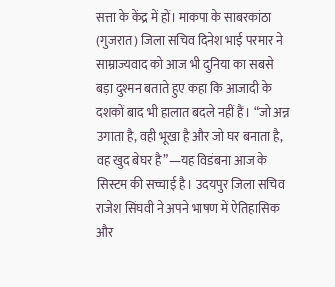सत्ता के केंद्र में हों। माकपा के साबरकांठा (गुजरात) जिला सचिव दिनेश भाई परमार ने साम्राज्यवाद को आज भी दुनिया का सबसे बड़ा दुश्मन बताते हुए कहा कि आजादी के दशकों बाद भी हालात बदले नहीं हैं। “जो अन्न उगाता है, वही भूखा है और जो घर बनाता है, वह खुद बेघर है”—यह विडंबना आज के सिस्टम की सच्चाई है। उदयपुर जिला सचिव राजेश सिंघवी ने अपने भाषण में ऐतिहासिक और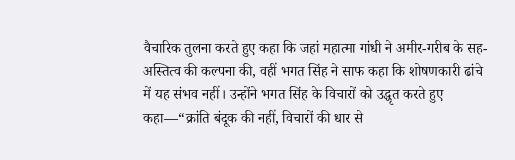वैचारिक तुलना करते हुए कहा कि जहां महात्मा गांधी ने अमीर-गरीब के सह-अस्तित्व की कल्पना की, वहीं भगत सिंह ने साफ कहा कि शोषणकारी ढांचे में यह संभव नहीं। उन्होंने भगत सिंह के विचारों को उद्धृत करते हुए कहा—“क्रांति बंदूक की नहीं, विचारों की धार से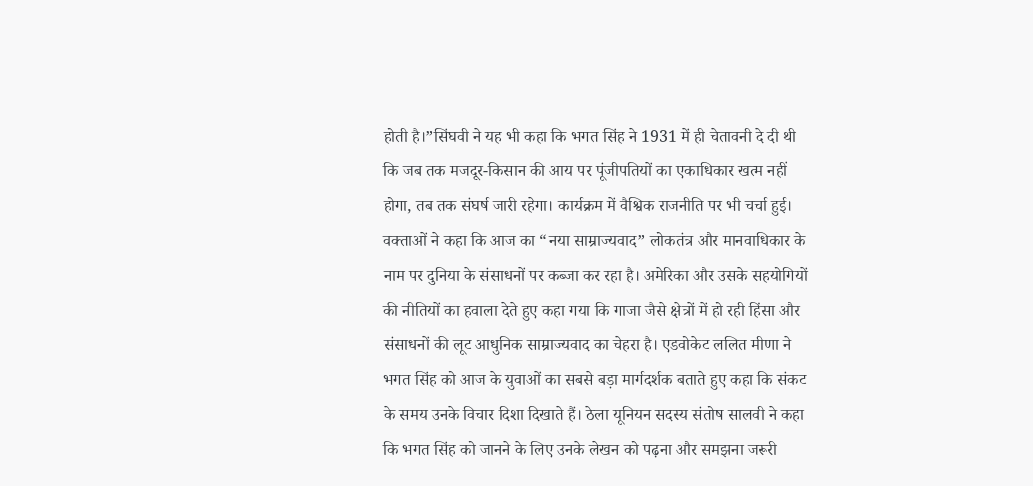होती है।”सिंघवी ने यह भी कहा कि भगत सिंह ने 1931 में ही चेतावनी दे दी थी कि जब तक मजदूर-किसान की आय पर पूंजीपतियों का एकाधिकार खत्म नहीं होगा, तब तक संघर्ष जारी रहेगा। कार्यक्रम में वैश्विक राजनीति पर भी चर्चा हुई। वक्ताओं ने कहा कि आज का “नया साम्राज्यवाद” लोकतंत्र और मानवाधिकार के नाम पर दुनिया के संसाधनों पर कब्जा कर रहा है। अमेरिका और उसके सहयोगियों की नीतियों का हवाला देते हुए कहा गया कि गाजा जैसे क्षेत्रों में हो रही हिंसा और संसाधनों की लूट आधुनिक साम्राज्यवाद का चेहरा है। एडवोकेट ललित मीणा ने भगत सिंह को आज के युवाओं का सबसे बड़ा मार्गदर्शक बताते हुए कहा कि संकट के समय उनके विचार दिशा दिखाते हैं। ठेला यूनियन सदस्य संतोष सालवी ने कहा कि भगत सिंह को जानने के लिए उनके लेखन को पढ़ना और समझना जरूरी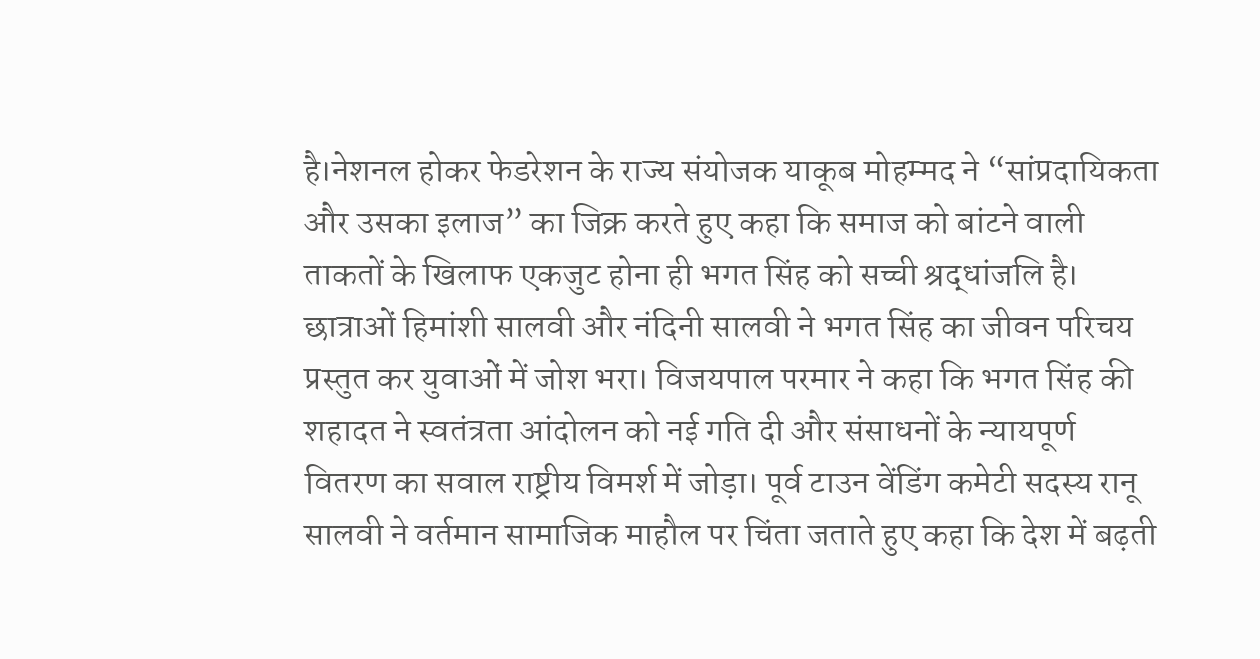है।नेशनल होकर फेडरेशन के राज्य संयोजक याकूब मोहम्मद ने “सांप्रदायिकता और उसका इलाज” का जिक्र करते हुए कहा कि समाज को बांटने वाली ताकतों के खिलाफ एकजुट होना ही भगत सिंह को सच्ची श्रद्धांजलि है। छात्राओं हिमांशी सालवी और नंदिनी सालवी ने भगत सिंह का जीवन परिचय प्रस्तुत कर युवाओं में जोश भरा। विजयपाल परमार ने कहा कि भगत सिंह की शहादत ने स्वतंत्रता आंदोलन को नई गति दी और संसाधनों के न्यायपूर्ण वितरण का सवाल राष्ट्रीय विमर्श में जोड़ा। पूर्व टाउन वेंडिंग कमेटी सदस्य रानू सालवी ने वर्तमान सामाजिक माहौल पर चिंता जताते हुए कहा कि देश में बढ़ती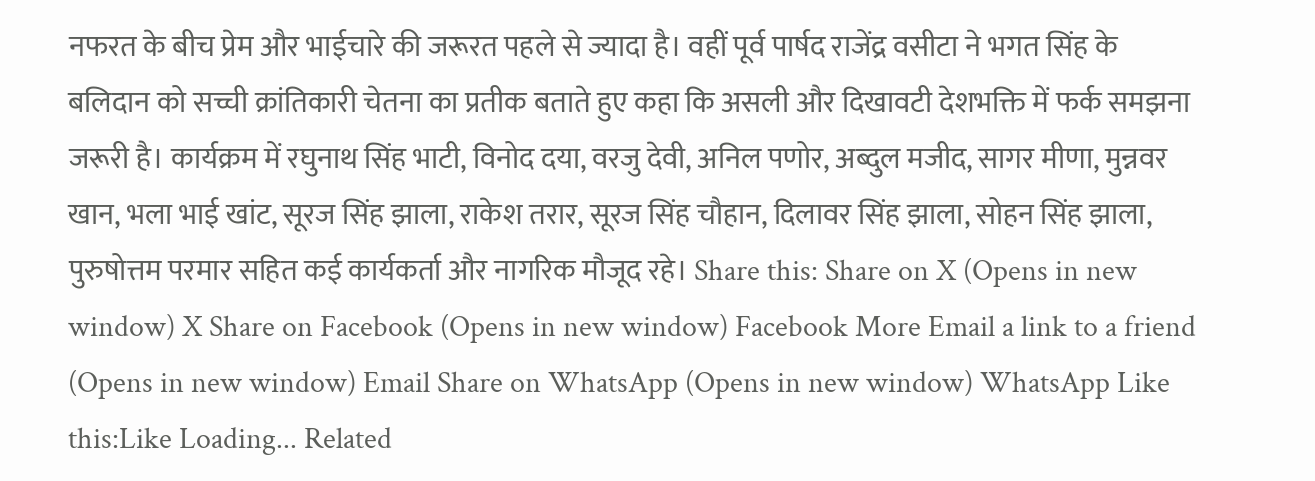नफरत के बीच प्रेम और भाईचारे की जरूरत पहले से ज्यादा है। वहीं पूर्व पार्षद राजेंद्र वसीटा ने भगत सिंह के बलिदान को सच्ची क्रांतिकारी चेतना का प्रतीक बताते हुए कहा कि असली और दिखावटी देशभक्ति में फर्क समझना जरूरी है। कार्यक्रम में रघुनाथ सिंह भाटी, विनोद दया, वरजु देवी, अनिल पणोर, अब्दुल मजीद, सागर मीणा, मुन्नवर खान, भला भाई खांट, सूरज सिंह झाला, राकेश तरार, सूरज सिंह चौहान, दिलावर सिंह झाला, सोहन सिंह झाला, पुरुषोत्तम परमार सहित कई कार्यकर्ता और नागरिक मौजूद रहे। Share this: Share on X (Opens in new window) X Share on Facebook (Opens in new window) Facebook More Email a link to a friend (Opens in new window) Email Share on WhatsApp (Opens in new window) WhatsApp Like this:Like Loading... Related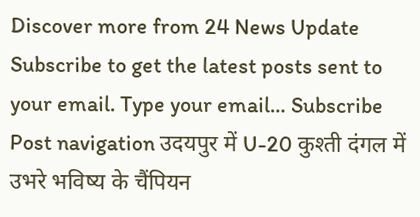Discover more from 24 News Update Subscribe to get the latest posts sent to your email. Type your email… Subscribe Post navigation उदयपुर में U-20 कुश्ती दंगल में उभरे भविष्य के चैंपियन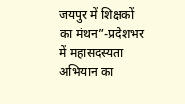जयपुर में शिक्षकों का मंथन”-प्रदेशभर में महासदस्यता अभियान का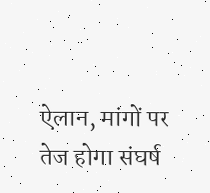ऐलान, मांगों पर तेज होगा संघर्ष